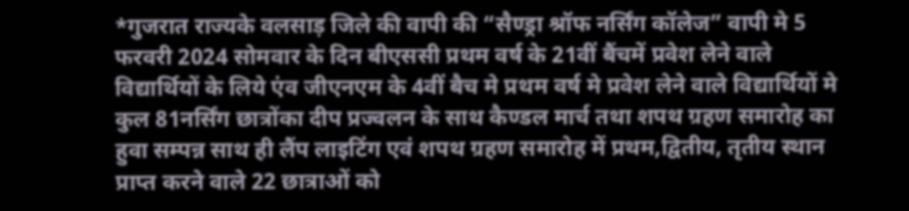*गुजरात राज्यके वलसाड़ जिले की वापी की “सैण्ड्रा श्रॉफ नर्सिंग कॉलेज” वापी मे 5 फरवरी 2024 सोमवार के दिन बीएससी प्रथम वर्ष के 21वीं बैंचमें प्रवेश लेने वाले विद्यार्थियों के लिये एंव जीएनएम के 4वीं बैच मे प्रथम वर्ष मे प्रवेश लेने वाले विद्यार्थियों मे कुल 81नर्सिंग छात्रोंका दीप प्रज्वलन के साथ कैण्डल मार्च तथा शपथ ग्रहण समारोह का हुवा सम्पन्न साथ ही लैंप लाइटिंग एवं शपथ ग्रहण समारोह में प्रथम,द्वितीय, तृतीय स्थान प्राप्त करने वाले 22 छात्राओं को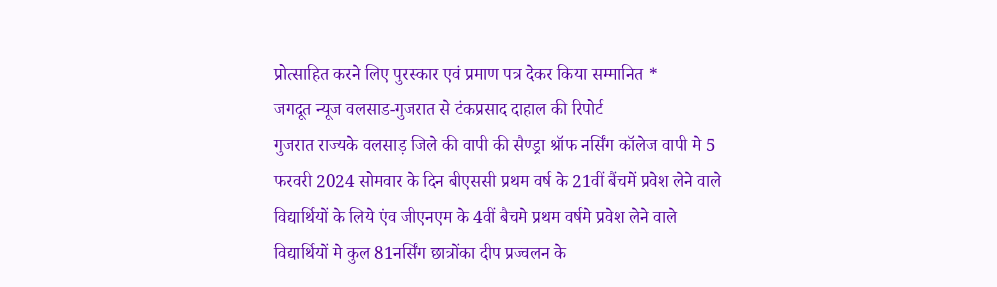प्रोत्साहित करने लिए पुरस्कार एवं प्रमाण पत्र देकर किया सम्मानित *
जगदूत न्यूज वलसाड-गुजरात से टंकप्रसाद दाहाल की रिपोर्ट
गुजरात राज्यके वलसाड़ जिले की वापी की सैण्ड्रा श्रॉफ नर्सिंग कॉलेज वापी मे 5 फरवरी 2024 सोमवार के दिन बीएससी प्रथम वर्ष के 21वीं बैंचमें प्रवेश लेने वाले विद्यार्थियों के लिये एंव जीएनएम के 4वीं बैचमे प्रथम वर्षमे प्रवेश लेने वाले विद्यार्थियों मे कुल 81नर्सिंग छात्रोंका दीप प्रज्वलन के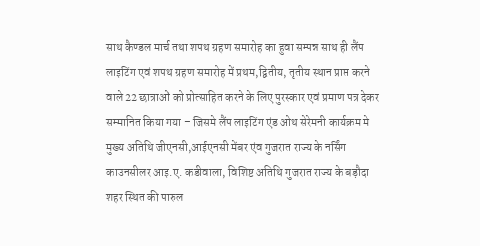साथ कैण्डल मार्च तथा शपथ ग्रहण समारोह का हुवा सम्पन्न साथ ही लैंप लाइटिंग एवं शपथ ग्रहण समारोह में प्रथम,द्वितीय, तृतीय स्थान प्राप्त करने वाले 22 छात्राओं को प्रोत्साहित करने के लिए पुरस्कार एवं प्रमाण पत्र देकर सम्मानित किया गया – जिसमे लैंप लाइटिंग एंड ओथ सेरेमनी कार्यक्रम मे
मुख्य अतिथि जीएनसी,आईएनसी मेंबर एंव गुजरात राज्य के नर्सिंग काउनसीलर आइ.ए. कडीवाला, विशिष्ट अतिथि गुजरात राज्य के बड़ौदा शहर स्थित की पारुल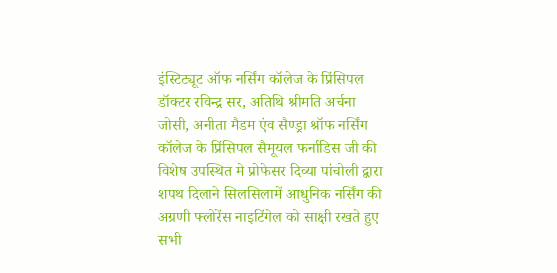इंस्टिट्यूट ऑफ नर्सिंग कॉलेज के प्रिंसिपल डॉक्टर रविन्द्र सर, अतिथि श्रीमति अर्चना जोसी, अनीता मैडम एंव सैण्ड्रा श्रॉफ नर्सिंग कॉलेज के प्रिंसिपल सैमूयल फर्नाडिस जी की विशेष उपस्थित मे प्रोफेसर दिव्या पांचोली द्वारा शपथ दिलाने सिलसिलामें आधुनिक नर्सिंग की अग्रणी फ्लोरेंस नाइटिंगेल को साक्षी रखते हुए सभी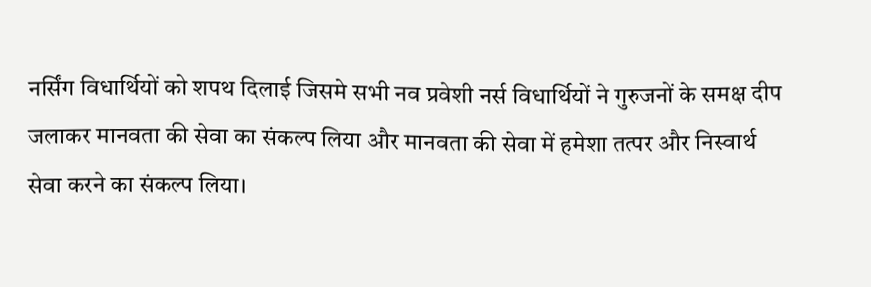नर्सिंग विधार्थियों को शपथ दिलाई जिसमे सभी नव प्रवेशी नर्स विधार्थियों ने गुरुजनों के समक्ष दीप जलाकर मानवता की सेवा का संकल्प लिया और मानवता की सेवा में हमेशा तत्पर और निस्वार्थ सेवा करने का संकल्प लिया।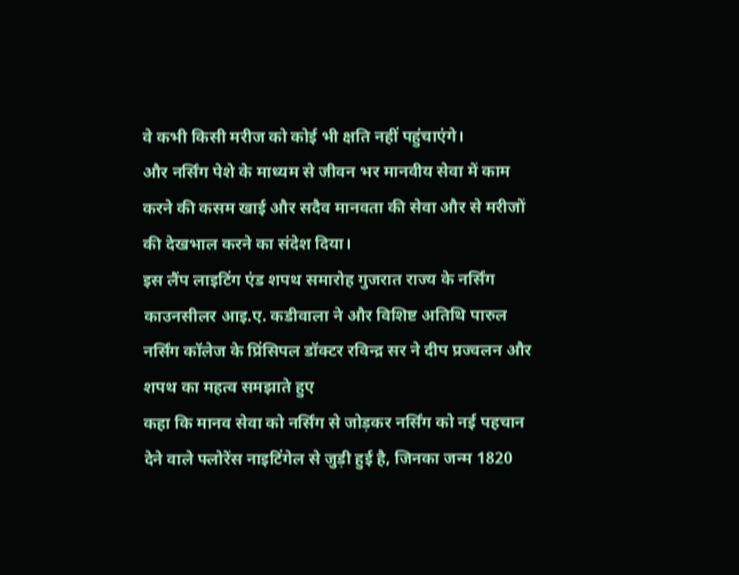वे कभी किसी मरीज को कोई भी क्षति नहीं पहुंचाएंगे।
और नर्सिंग पेशे के माध्यम से जीवन भर मानवीय सेवा में काम करने की कसम खाई और सदैव मानवता की सेवा और से मरीजों की देखभाल करने का संदेश दिया।
इस लैंप लाइटिंग एंड शपथ समारोह गुजरात राज्य के नर्सिंग काउनसीलर आइ.ए. कडीवाला ने और विशिष्ट अतिथि पारुल नर्सिंग कॉलेज के प्रिंसिपल डॉक्टर रविन्द्र सर ने दीप प्रज्वलन और शपथ का महत्व समझाते हुए
कहा कि मानव सेवा को नर्सिंग से जोड़कर नर्सिंग को नई पहचान देने वाले फ्लोरेंस नाइटिंगेल से जुड़ी हुई है, जिनका जन्म 1820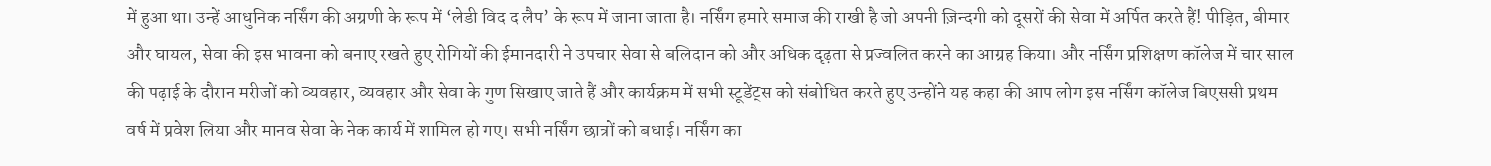में हुआ था। उन्हें आधुनिक नर्सिंग की अग्रणी के रूप में ‘लेडी विद द लैप’ के रूप में जाना जाता है। नर्सिंग हमारे समाज की राखी है जो अपनी ज़िन्दगी को दूसरों की सेवा में अर्पित करते हैं! पीड़ित, बीमार और घायल, सेवा की इस भावना को बनाए रखते हुए रोगियों की ईमानदारी ने उपचार सेवा से बलिदान को और अधिक दृढ़ता से प्रज्वलित करने का आग्रह किया। और नर्सिंग प्रशिक्षण कॉलेज में चार साल की पढ़ाई के दौरान मरीजों को व्यवहार, व्यवहार और सेवा के गुण सिखाए जाते हैं और कार्यक्रम में सभी स्टूडेंट्स को संबोधित करते हुए उन्होंने यह कहा की आप लोग इस नर्सिंग कॉलेज बिएससी प्रथम वर्ष में प्रवेश लिया और मानव सेवा के नेक कार्य में शामिल हो गए। सभी नर्सिंग छात्रों को बधाई। नर्सिंग का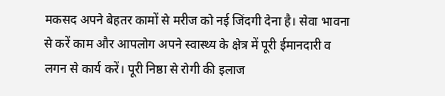मकसद अपने बेहतर कामों से मरीज को नई जिंदगी देना है। सेवा भावना से करें काम और आपलोग अपने स्वास्थ्य के क्षेत्र में पूरी ईमानदारी व लगन से कार्य करें। पूरी निष्ठा से रोगी की इलाज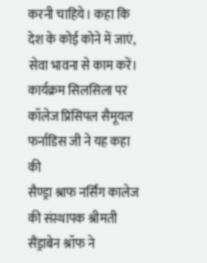करनी चाहिये। कहा कि देश के कोई कोने में जाएं, सेवा भावना से काम करें। कार्यक्रम सिलसिला पर कॉलेज प्रिंसिपल सैमूयल फर्नाडिस जी ने यह कहा की
सैण्ड्रा श्राफ नर्सिंग कालेज की संस्थापक श्रीमती सैंड्राबेन श्रॉफ ने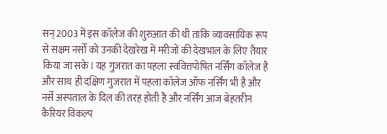सन् 2003 में इस कॉलेज की शुरुआत की थी ताकि व्यावसायिक रूप से सक्षम नर्सों को उनकी देखरेख में मरीजों की देखभाल के लिए तैयार किया जा सके। यह गुजरात का पहला स्ववित्तपोषित नर्सिंग कॉलेज है और साथ ही दक्षिण गुजरात में पहला कॉलेज ऑफ नर्सिंग भी है और नर्से अस्पताल के दिल की तरह होती है और नर्सिंग आज बेहतरीन कैरियर विकल्प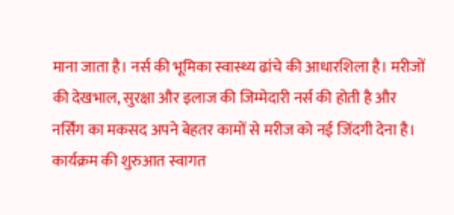माना जाता है। नर्स की भूमिका स्वास्थ्य ढांचे की आधारशिला है। मरीजों की देखभाल, सुरक्षा और इलाज की जिम्मेदारी नर्स की होती है और नर्सिंग का मकसद अपने बेहतर कामों से मरीज को नई जिंदगी देना है।
कार्यक्रम की शुरुआत स्वागत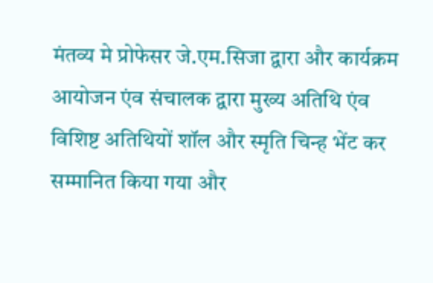मंतव्य मे प्रोफेसर जे.एम.सिजा द्वारा और कार्यक्रम आयोजन एंव संचालक द्वारा मुख्य अतिथि एंव विशिष्ट अतिथियों शॉल और स्मृति चिन्ह भेंट कर सम्मानित किया गया और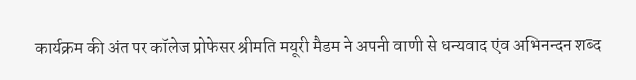कार्यक्रम की अंत पर कॉलेज प्रोफेसर श्रीमति मयूरी मैडम ने अपनी वाणी से धन्यवाद एंव अभिनन्दन शब्द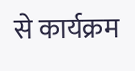से कार्यक्रम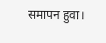समापन हुवा।